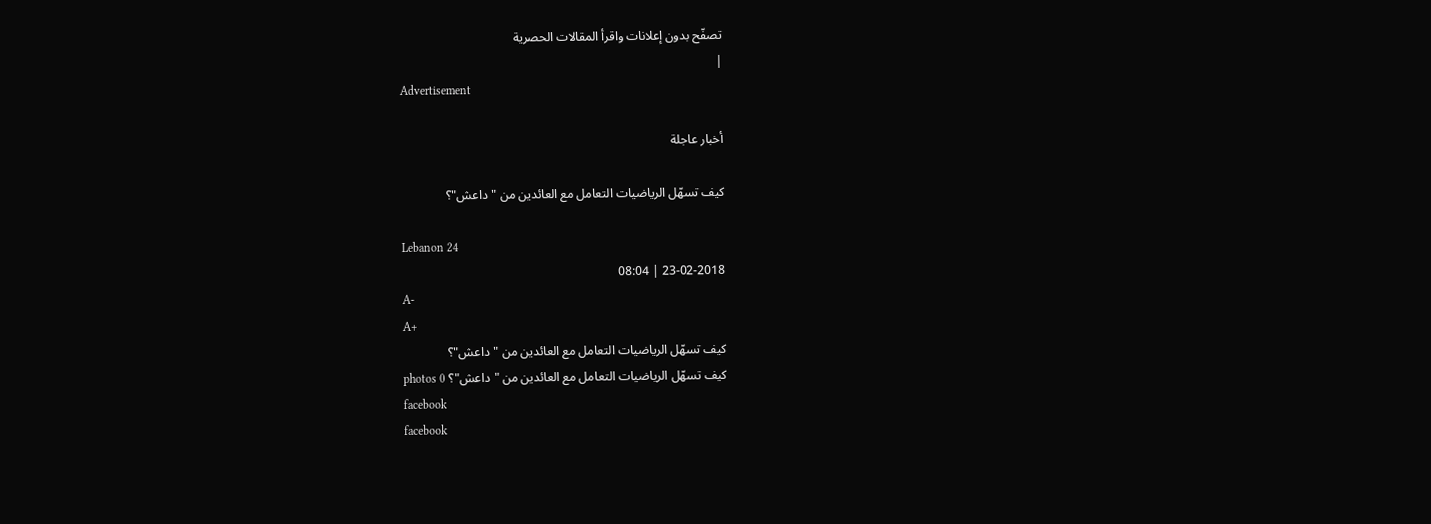تصفّح بدون إعلانات واقرأ المقالات الحصرية
|
Advertisement

أخبار عاجلة

كيف تسهّل الرياضيات التعامل مع العائدين من "داعش"؟

Lebanon 24
23-02-2018 | 08:04
A-
A+
كيف تسهّل الرياضيات التعامل مع العائدين من "داعش"؟
كيف تسهّل الرياضيات التعامل مع العائدين من "داعش"؟ photos 0
facebook
facebook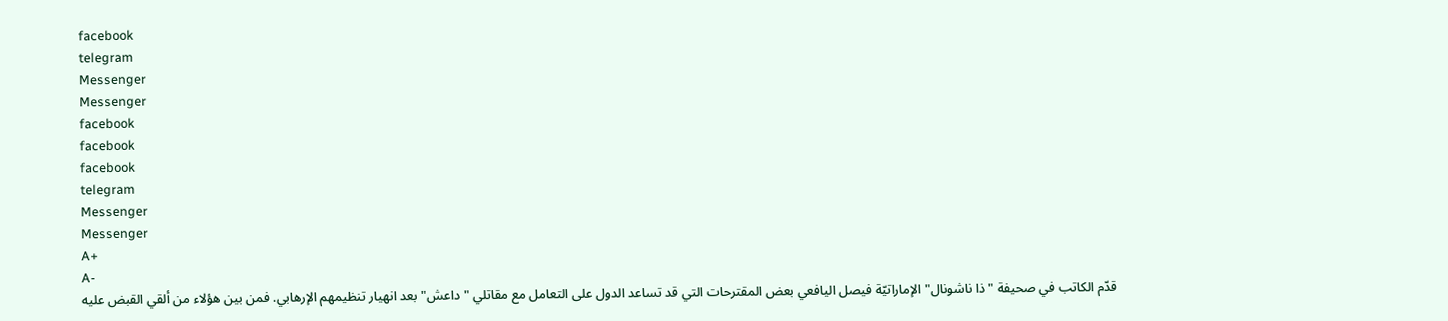facebook
telegram
Messenger
Messenger
facebook
facebook
facebook
telegram
Messenger
Messenger
A+
A-
قدّم الكاتب في صحيفة "ذا ناشونال" الإماراتيّة فيصل اليافعي بعض المقترحات التي قد تساعد الدول على التعامل مع مقاتلي "داعش" بعد انهيار تنظيمهم الإرهابي. فمن بين هؤلاء من ألقي القبض عليه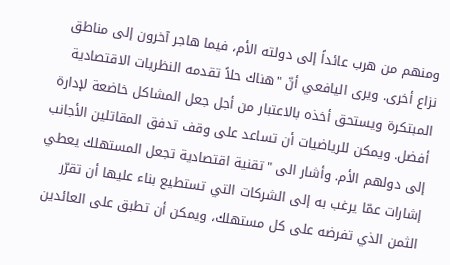ومنهم من هرب عائداً إلى دولته الأم، فيما هاجر آخرون إلى مناطق نزاع أخرى. ويرى اليافعي أنّ "هناك حلاً تقدمه النظريات الاقتصادية المبتكرة ويستحق أخذه بالاعتبار من أجل جعل المشاكل خاضعة لإدارة أفضل. ويمكن للرياضيات أن تساعد على وقف تدفق المقاتلين الأجانب إلى دولهم الأم. وأشار الى "تقنية اقتصادية تجعل المستهلك يعطي إشارات عمّا يرغب به إلى الشركات التي تستطيع بناء عليها أن تقرّر الثمن الذي تفرضه على كل مستهلك، ويمكن أن تطبق على العائدين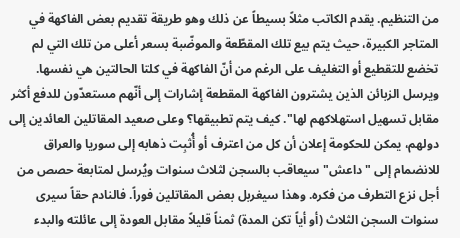من التنظيم. يقدم الكاتب مثلاً بسيطاً عن ذلك وهو طريقة تقديم بعض الفاكهة في المتاجر الكبيرة، حيث يتم بيع تلك المقطّعة والموضّبة بسعر أعلى من تلك التي لم تخضع للتقطيع أو التغليف على الرغم من أنّ الفاكهة في كلتا الحالتين هي نفسها. ويرسل الزبائن الذين يشترون الفاكهة المقطعة إشارات إلى أنّهم مستعدّون للدفع أكثر مقابل تسهيل استهلاكهم لها". كيف يتم تطبيقها؟ وعلى صعيد المقاتلين العائدين إلى دولهم، يمكن للحكومة إعلان أن كل من اعترف أو أُثبِت ذهابه إلى سوريا والعراق للانضمام إلى "داعش" سيعاقب بالسجن لثلاث سنوات ويُرسل لمتابعة حصص من أجل نزع التطرف من فكره. وهذا سيغربل بعض المقاتلين فوراً. فالنادم حقاً سيرى سنوات السجن الثلاث (أو أياً تكن المدة) ثمناً قليلاً مقابل العودة إلى عائلته والبدء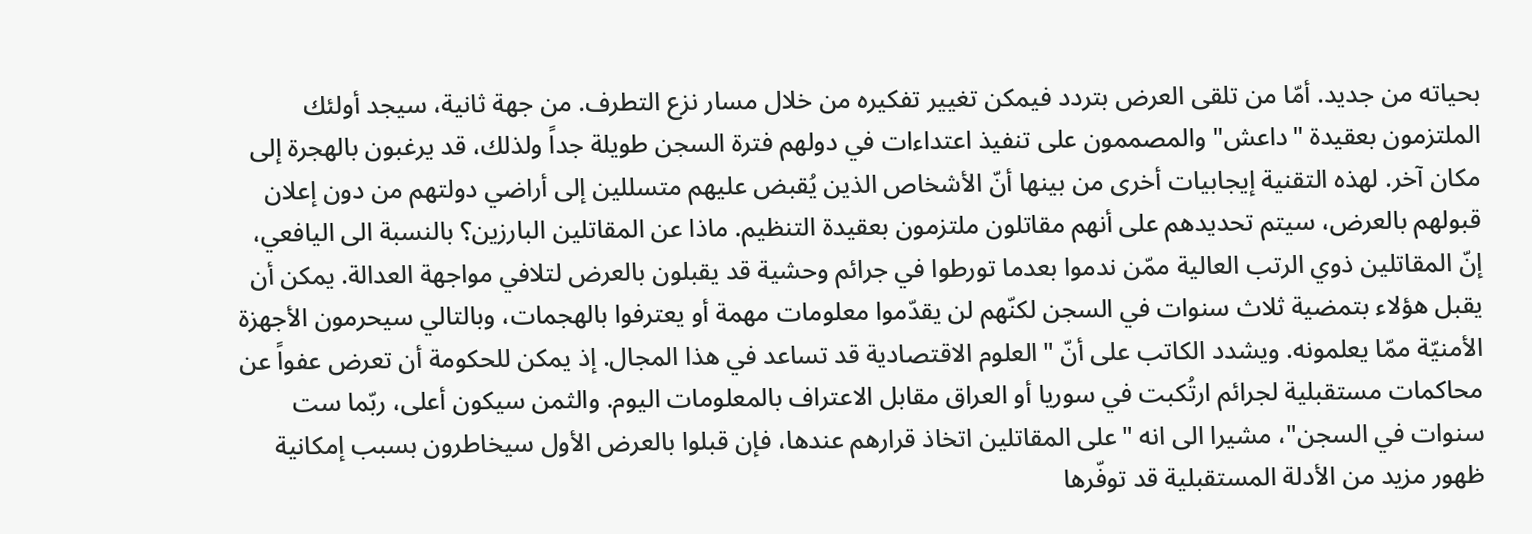بحياته من جديد. أمّا من تلقى العرض بتردد فيمكن تغيير تفكيره من خلال مسار نزع التطرف. من جهة ثانية، سيجد أولئك الملتزمون بعقيدة "داعش" والمصممون على تنفيذ اعتداءات في دولهم فترة السجن طويلة جداً ولذلك، قد يرغبون بالهجرة إلى مكان آخر. لهذه التقنية إيجابيات أخرى من بينها أنّ الأشخاص الذين يُقبض عليهم متسللين إلى أراضي دولتهم من دون إعلان قبولهم بالعرض، سيتم تحديدهم على أنهم مقاتلون ملتزمون بعقيدة التنظيم. ماذا عن المقاتلين البارزين؟ بالنسبة الى اليافعي، إنّ المقاتلين ذوي الرتب العالية ممّن ندموا بعدما تورطوا في جرائم وحشية قد يقبلون بالعرض لتلافي مواجهة العدالة. يمكن أن يقبل هؤلاء بتمضية ثلاث سنوات في السجن لكنّهم لن يقدّموا معلومات مهمة أو يعترفوا بالهجمات، وبالتالي سيحرمون الأجهزة الأمنيّة ممّا يعلمونه. ويشدد الكاتب على أنّ "العلوم الاقتصادية قد تساعد في هذا المجال. إذ يمكن للحكومة أن تعرض عفواً عن محاكمات مستقبلية لجرائم ارتُكبت في سوريا أو العراق مقابل الاعتراف بالمعلومات اليوم. والثمن سيكون أعلى، ربّما ست سنوات في السجن"، مشيرا الى انه "على المقاتلين اتخاذ قرارهم عندها، فإن قبلوا بالعرض الأول سيخاطرون بسبب إمكانية ظهور مزيد من الأدلة المستقبلية قد توفّرها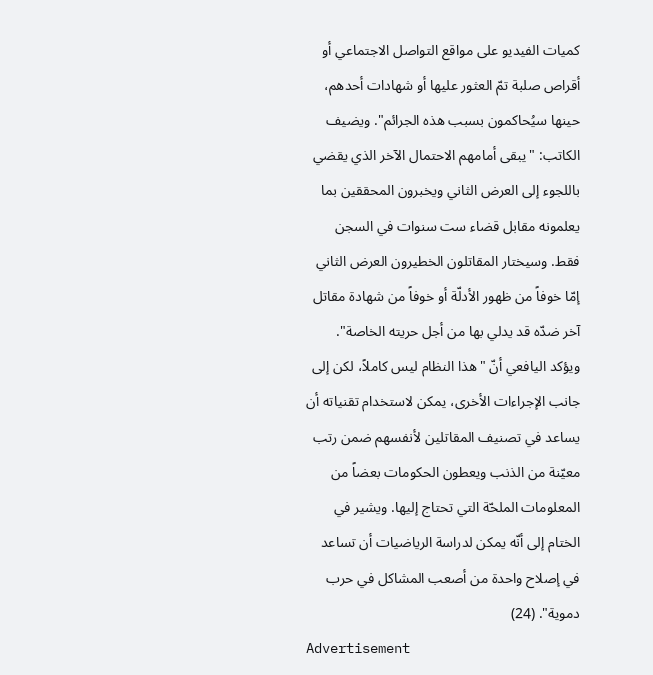كميات الفيديو على مواقع التواصل الاجتماعي أو أقراص صلبة تمّ العثور عليها أو شهادات أحدهم، حينها سيُحاكمون بسبب هذه الجرائم". ويضيف الكاتب: "يبقى أمامهم الاحتمال الآخر الذي يقضي باللجوء إلى العرض الثاني ويخبرون المحققين بما يعلمونه مقابل قضاء ست سنوات في السجن فقط. وسيختار المقاتلون الخطيرون العرض الثاني إمّا خوفاً من ظهور الأدلّة أو خوفاً من شهادة مقاتل آخر ضدّه قد يدلي بها من أجل حريته الخاصة". ويؤكد اليافعي أنّ "هذا النظام ليس كاملاً، لكن إلى جانب الإجراءات الأخرى، يمكن لاستخدام تقنياته أن يساعد في تصنيف المقاتلين لأنفسهم ضمن رتب معيّنة من الذنب ويعطون الحكومات بعضاً من المعلومات الملحّة التي تحتاج إليها. ويشير في الختام إلى أنّه يمكن لدراسة الرياضيات أن تساعد في إصلاح واحدة من أصعب المشاكل في حرب دموية". (24)
Advertisement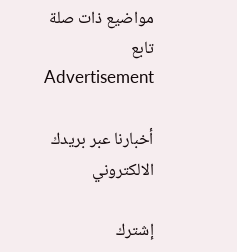مواضيع ذات صلة
تابع
Advertisement

أخبارنا عبر بريدك الالكتروني

إشترك